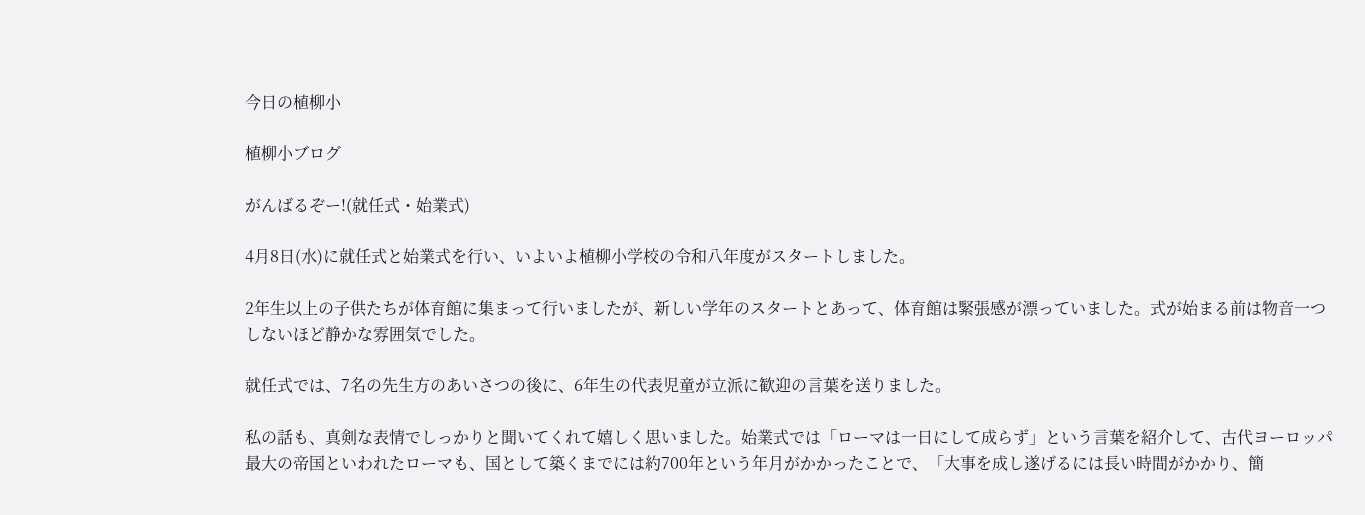今日の植柳小

植柳小ブログ

がんばるぞー!(就任式・始業式)

4月8日(水)に就任式と始業式を行い、いよいよ植柳小学校の令和八年度がスタートしました。

2年生以上の子供たちが体育館に集まって行いましたが、新しい学年のスタートとあって、体育館は緊張感が漂っていました。式が始まる前は物音一つしないほど静かな雰囲気でした。

就任式では、7名の先生方のあいさつの後に、6年生の代表児童が立派に歓迎の言葉を送りました。

私の話も、真剣な表情でしっかりと聞いてくれて嬉しく思いました。始業式では「ローマは一日にして成らず」という言葉を紹介して、古代ヨーロッパ最大の帝国といわれたローマも、国として築くまでには約700年という年月がかかったことで、「大事を成し遂げるには長い時間がかかり、簡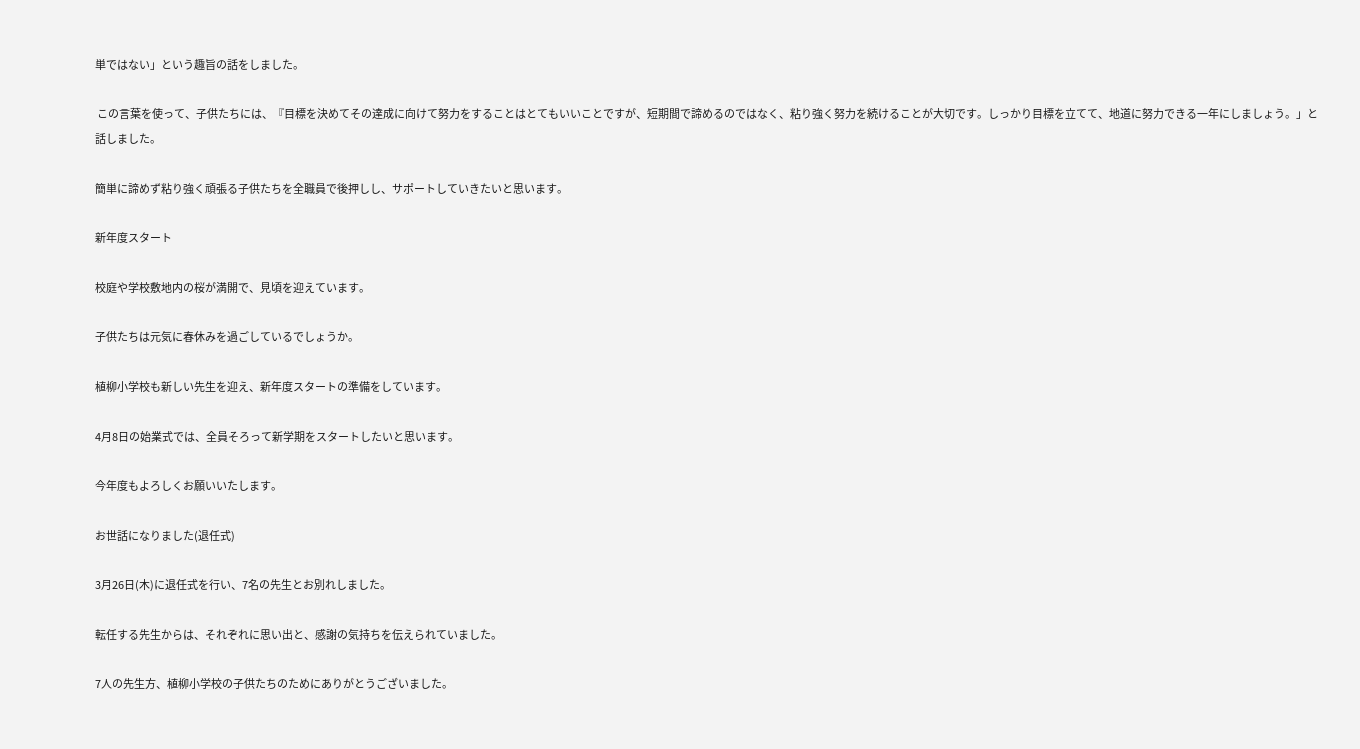単ではない」という趣旨の話をしました。

 この言葉を使って、子供たちには、『目標を決めてその達成に向けて努力をすることはとてもいいことですが、短期間で諦めるのではなく、粘り強く努力を続けることが大切です。しっかり目標を立てて、地道に努力できる一年にしましょう。」と話しました。

簡単に諦めず粘り強く頑張る子供たちを全職員で後押しし、サポートしていきたいと思います。

新年度スタート

校庭や学校敷地内の桜が満開で、見頃を迎えています。

子供たちは元気に春休みを過ごしているでしょうか。

植柳小学校も新しい先生を迎え、新年度スタートの準備をしています。

4月8日の始業式では、全員そろって新学期をスタートしたいと思います。

今年度もよろしくお願いいたします。

お世話になりました(退任式)

3月26日(木)に退任式を行い、7名の先生とお別れしました。

転任する先生からは、それぞれに思い出と、感謝の気持ちを伝えられていました。

7人の先生方、植柳小学校の子供たちのためにありがとうございました。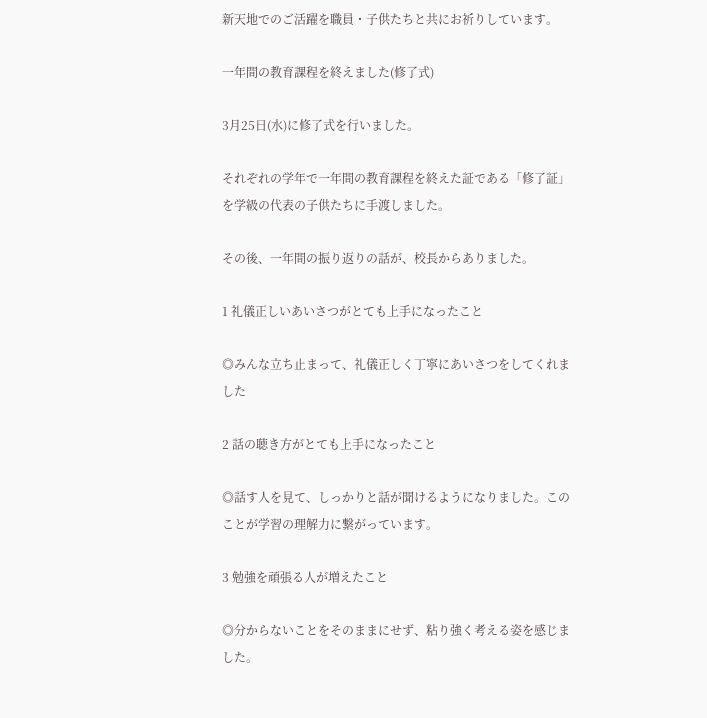新天地でのご活躍を職員・子供たちと共にお祈りしています。

一年間の教育課程を終えました(修了式)

3月25日(水)に修了式を行いました。

それぞれの学年で一年間の教育課程を終えた証である「修了証」を学級の代表の子供たちに手渡しました。

その後、一年間の振り返りの話が、校長からありました。

1 礼儀正しいあいさつがとても上手になったこと

◎みんな立ち止まって、礼儀正しく丁寧にあいさつをしてくれました

2 話の聴き方がとても上手になったこと

◎話す人を見て、しっかりと話が聞けるようになりました。このことが学習の理解力に繋がっています。

3 勉強を頑張る人が増えたこと

◎分からないことをそのままにせず、粘り強く考える姿を感じました。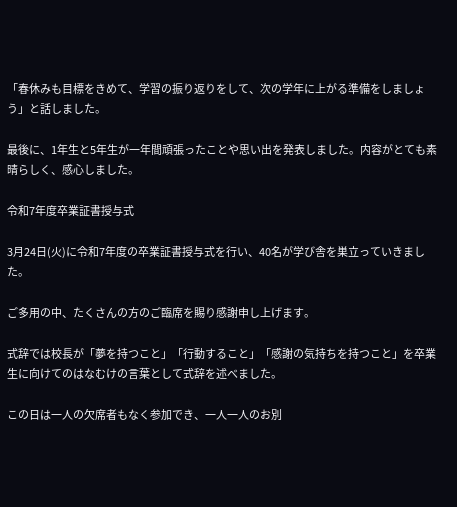「春休みも目標をきめて、学習の振り返りをして、次の学年に上がる準備をしましょう」と話しました。

最後に、1年生と5年生が一年間頑張ったことや思い出を発表しました。内容がとても素晴らしく、感心しました。

令和7年度卒業証書授与式

3月24日(火)に令和7年度の卒業証書授与式を行い、40名が学び舎を巣立っていきました。

ご多用の中、たくさんの方のご臨席を賜り感謝申し上げます。

式辞では校長が「夢を持つこと」「行動すること」「感謝の気持ちを持つこと」を卒業生に向けてのはなむけの言葉として式辞を述べました。

この日は一人の欠席者もなく参加でき、一人一人のお別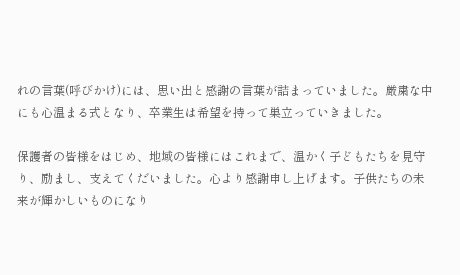れの言葉(呼びかけ)には、思い出と感謝の言葉が詰まっていました。厳粛な中にも心温まる式となり、卒業生は希望を持って巣立っていきました。

保護者の皆様をはじめ、地域の皆様にはこれまで、温かく子どもたちを見守り、励まし、支えてくだいました。心より感謝申し上げます。子供たちの未来が輝かしいものになり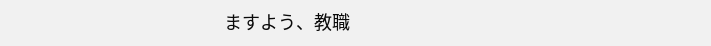ますよう、教職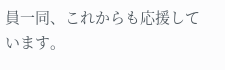員一同、これからも応援しています。